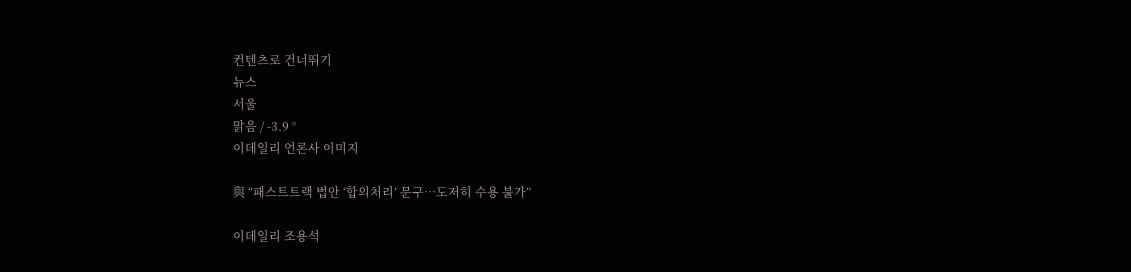컨텐츠로 건너뛰기
뉴스
서울
맑음 / -3.9 °
이데일리 언론사 이미지

與 “패스트트랙 법안 ‘합의처리’ 문구…도저히 수용 불가”

이데일리 조용석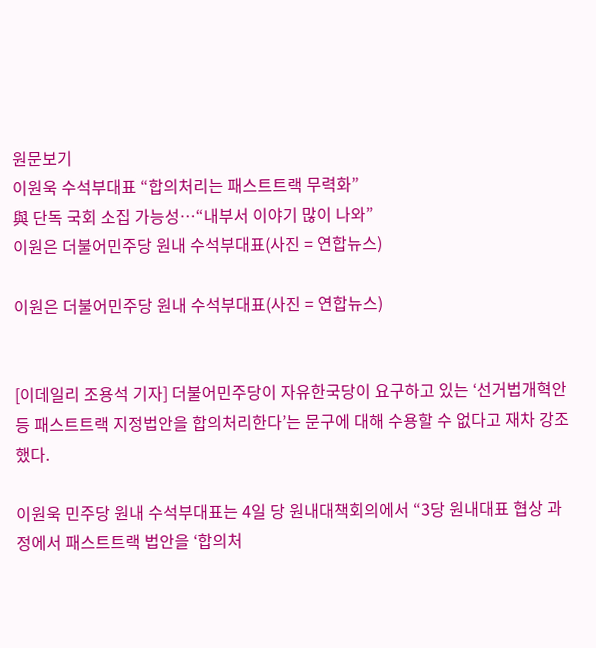원문보기
이원욱 수석부대표 “합의처리는 패스트트랙 무력화”
與 단독 국회 소집 가능성…“내부서 이야기 많이 나와”
이원은 더불어민주당 원내 수석부대표(사진 = 연합뉴스)

이원은 더불어민주당 원내 수석부대표(사진 = 연합뉴스)


[이데일리 조용석 기자] 더불어민주당이 자유한국당이 요구하고 있는 ‘선거법개혁안 등 패스트트랙 지정법안을 합의처리한다’는 문구에 대해 수용할 수 없다고 재차 강조했다.

이원욱 민주당 원내 수석부대표는 4일 당 원내대책회의에서 “3당 원내대표 협상 과정에서 패스트트랙 법안을 ‘합의처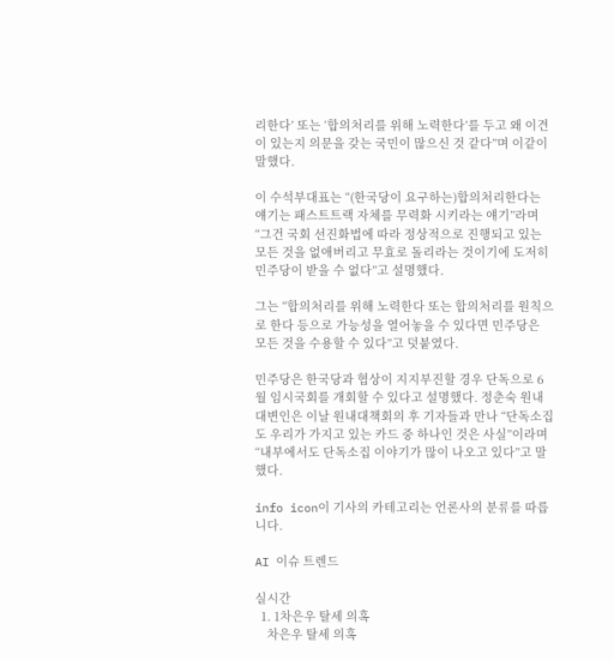리한다’ 또는 ‘합의처리를 위해 노력한다’를 두고 왜 이견이 있는지 의문을 갖는 국민이 많으신 것 같다”며 이같이 말했다.

이 수석부대표는 “(한국당이 요구하는)합의처리한다는 얘기는 패스트트랙 자체를 무력화 시키라는 얘기”라며 “그건 국회 선진화법에 따라 정상적으로 진행되고 있는 모든 것을 없애버리고 무효로 돌리라는 것이기에 도저히 민주당이 받을 수 없다”고 설명했다.

그는 “합의처리를 위해 노력한다 또는 합의처리를 원칙으로 한다 등으로 가능성을 열어놓을 수 있다면 민주당은 모든 것을 수용할 수 있다”고 덧붙였다.

민주당은 한국당과 협상이 지지부진할 경우 단독으로 6월 임시국회를 개회할 수 있다고 설명했다. 정춘숙 원내대변인은 이날 원내대책회의 후 기자들과 만나 “단독소집도 우리가 가지고 있는 카드 중 하나인 것은 사실”이라며 “내부에서도 단독소집 이야기가 많이 나오고 있다”고 말했다.

info icon이 기사의 카테고리는 언론사의 분류를 따릅니다.

AI 이슈 트렌드

실시간
  1. 1차은우 탈세 의혹
    차은우 탈세 의혹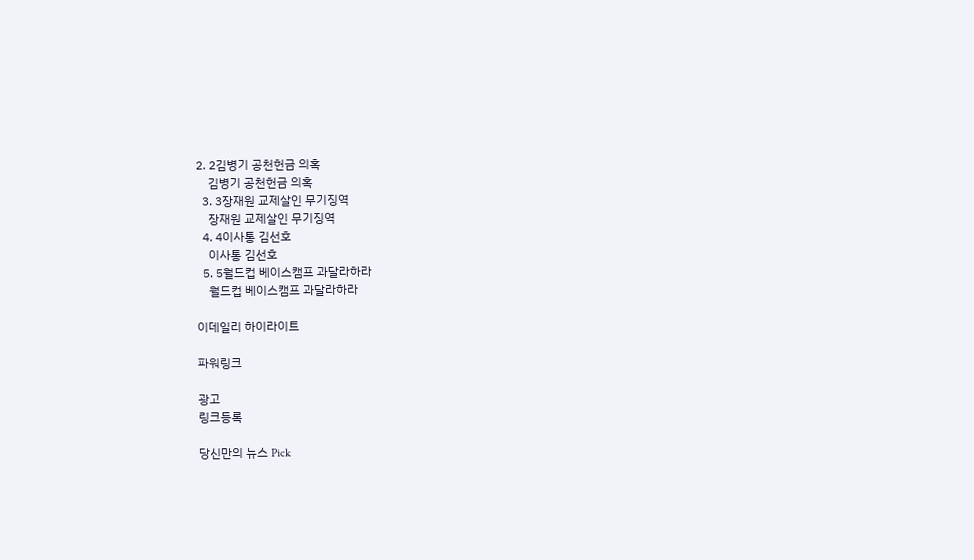2. 2김병기 공천헌금 의혹
    김병기 공천헌금 의혹
  3. 3장재원 교제살인 무기징역
    장재원 교제살인 무기징역
  4. 4이사통 김선호
    이사통 김선호
  5. 5월드컵 베이스캠프 과달라하라
    월드컵 베이스캠프 과달라하라

이데일리 하이라이트

파워링크

광고
링크등록

당신만의 뉴스 Pick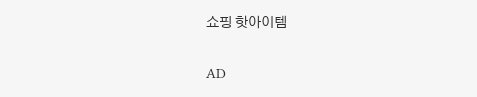쇼핑 핫아이템

AD